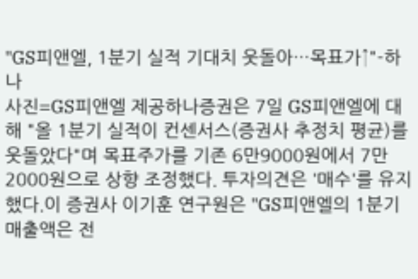"GS피앤엘, 1분기 실적 기대치 웃돌아…목표가↑"-하나
사진=GS피앤엘 제공하나증권은 7일 GS피앤엘에 대해 "올 1분기 실적이 컨센서스(증권사 추정치 평균)를 웃돌았다"며 목표주가를 기존 6만9000원에서 7만2000원으로 상향 조정했다. 투자의견은 '매수'를 유지했다.이 증권사 이기훈 연구원은 "GS피앤엘의 1분기 매출액은 전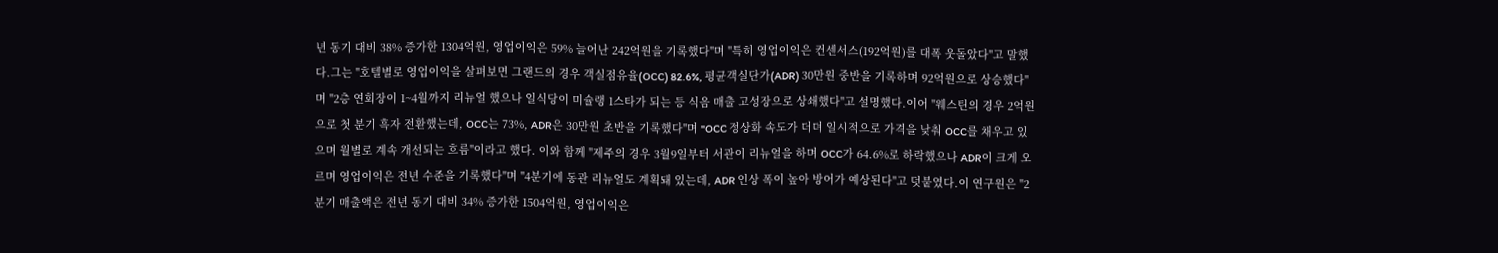년 동기 대비 38% 증가한 1304억원, 영업이익은 59% 늘어난 242억원을 기록했다"며 "특히 영업이익은 컨센서스(192억원)를 대폭 웃돌았다"고 말했다.그는 "호텔별로 영업이익을 살펴보면 그랜드의 경우 객실점유율(OCC) 82.6%, 평균객실단가(ADR) 30만원 중반을 기록하며 92억원으로 상승했다"며 "2층 연회장이 1~4월까지 리뉴얼 했으나 일식당이 미슐랭 1스타가 되는 등 식음 매출 고성장으로 상쇄했다"고 설명했다.이어 "웨스틴의 경우 2억원으로 첫 분기 흑자 전환했는데, OCC는 73%, ADR은 30만원 초반을 기록했다"며 "OCC 정상화 속도가 더뎌 일시적으로 가격을 낮춰 OCC를 채우고 있으며 월별로 계속 개선되는 흐름"이라고 했다. 이와 함께 "제주의 경우 3월9일부터 서관이 리뉴얼을 하며 OCC가 64.6%로 하락했으나 ADR이 크게 오르며 영업이익은 전년 수준을 기록했다"며 "4분기에 동관 리뉴얼도 계획돼 있는데, ADR 인상 폭이 높아 방어가 예상된다"고 덧붙였다.이 연구원은 "2분기 매출액은 전년 동기 대비 34% 증가한 1504억원, 영업이익은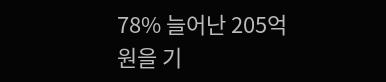78% 늘어난 205억원을 기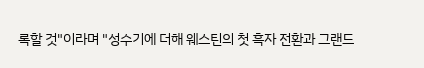록할 것"이라며 "성수기에 더해 웨스틴의 첫 흑자 전환과 그랜드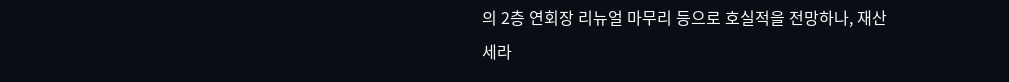의 2층 연회장 리뉴얼 마무리 등으로 호실적을 전망하나, 재산세라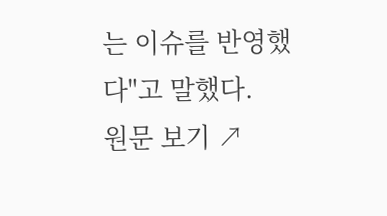는 이슈를 반영했다"고 말했다.
원문 보기 ↗